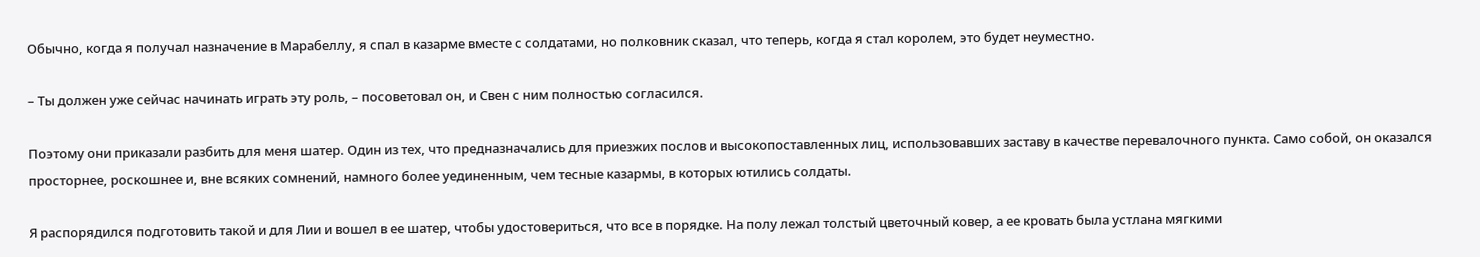Обычно, когда я получал назначение в Марабеллу, я спал в казарме вместе с солдатами, но полковник сказал, что теперь, когда я стал королем, это будет неуместно.

– Ты должен уже сейчас начинать играть эту роль, – посоветовал он, и Свен с ним полностью согласился.

Поэтому они приказали разбить для меня шатер. Один из тех, что предназначались для приезжих послов и высокопоставленных лиц, использовавших заставу в качестве перевалочного пункта. Само собой, он оказался просторнее, роскошнее и, вне всяких сомнений, намного более уединенным, чем тесные казармы, в которых ютились солдаты.

Я распорядился подготовить такой и для Лии и вошел в ее шатер, чтобы удостовериться, что все в порядке. На полу лежал толстый цветочный ковер, а ее кровать была устлана мягкими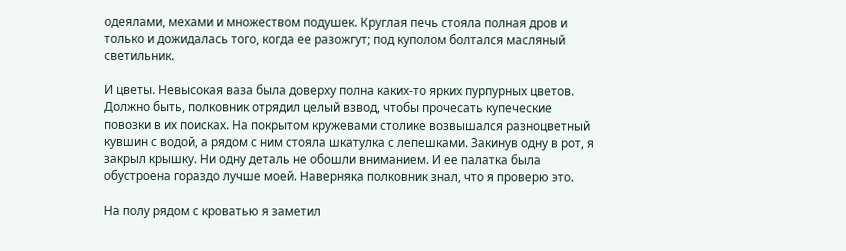одеялами, мехами и множеством подушек. Круглая печь стояла полная дров и только и дожидалась того, когда ее разожгут; под куполом болтался масляный светильник.

И цветы. Невысокая ваза была доверху полна каких-то ярких пурпурных цветов. Должно быть, полковник отрядил целый взвод, чтобы прочесать купеческие повозки в их поисках. На покрытом кружевами столике возвышался разноцветный кувшин с водой, а рядом с ним стояла шкатулка с лепешками. Закинув одну в рот, я закрыл крышку. Ни одну деталь не обошли вниманием. И ее палатка была обустроена гораздо лучше моей. Наверняка полковник знал, что я проверю это.

На полу рядом с кроватью я заметил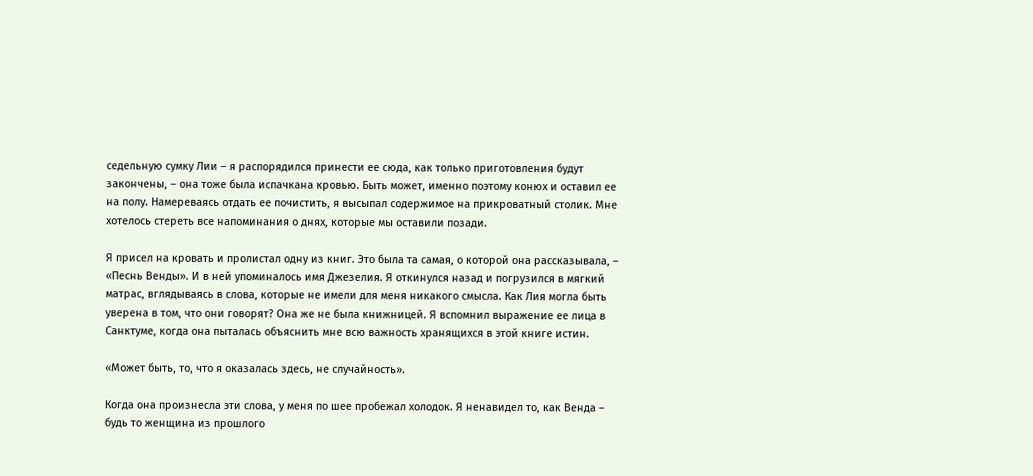седельную сумку Лии – я распорядился принести ее сюда, как только приготовления будут закончены, – она тоже была испачкана кровью. Быть может, именно поэтому конюх и оставил ее на полу. Намереваясь отдать ее почистить, я высыпал содержимое на прикроватный столик. Мне хотелось стереть все напоминания о днях, которые мы оставили позади.

Я присел на кровать и пролистал одну из книг. Это была та самая, о которой она рассказывала, – «Песнь Венды». И в ней упоминалось имя Джезелия. Я откинулся назад и погрузился в мягкий матрас, вглядываясь в слова, которые не имели для меня никакого смысла. Как Лия могла быть уверена в том, что они говорят? Она же не была книжницей. Я вспомнил выражение ее лица в Санктуме, когда она пыталась объяснить мне всю важность хранящихся в этой книге истин.

«Может быть, то, что я оказалась здесь, не случайность».

Когда она произнесла эти слова, у меня по шее пробежал холодок. Я ненавидел то, как Венда – будь то женщина из прошлого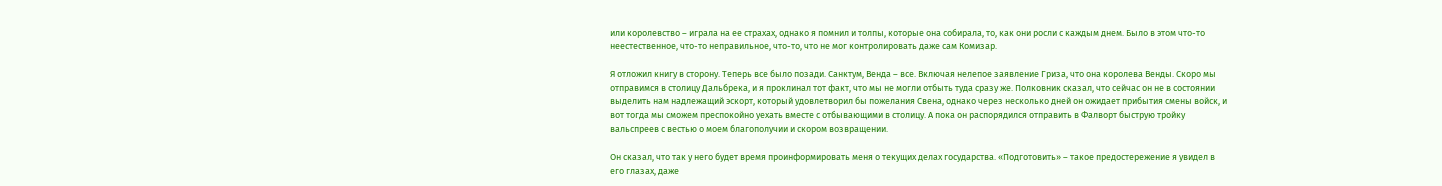или королевство – играла на ее страхах, однако я помнил и толпы, которые она собирала, то, как они росли с каждым днем. Было в этом что-то неестественное, что-то неправильное, что-то, что не мог контролировать даже сам Комизар.

Я отложил книгу в сторону. Теперь все было позади. Санктум, Венда – все. Включая нелепое заявление Гриза, что она королева Венды. Скоро мы отправимся в столицу Дальбрека, и я проклинал тот факт, что мы не могли отбыть туда сразу же. Полковник сказал, что сейчас он не в состоянии выделить нам надлежащий эскорт, который удовлетворил бы пожелания Свена, однако через несколько дней он ожидает прибытия смены войск, и вот тогда мы сможем преспокойно уехать вместе с отбывающими в столицу. А пока он распорядился отправить в Фалворт быструю тройку вальспреев с вестью о моем благополучии и скором возвращении.

Он сказал, что так у него будет время проинформировать меня о текущих делах государства. «Подготовить» – такое предостережение я увидел в его глазах, даже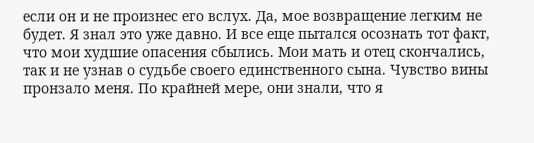если он и не произнес его вслух. Да, мое возвращение легким не будет. Я знал это уже давно. И все еще пытался осознать тот факт, что мои худшие опасения сбылись. Мои мать и отец скончались, так и не узнав о судьбе своего единственного сына. Чувство вины пронзало меня. По крайней мере, они знали, что я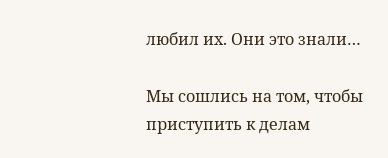любил их. Они это знали…

Мы сошлись на том, чтобы приступить к делам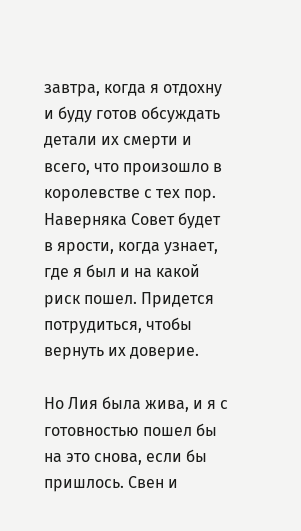завтра, когда я отдохну и буду готов обсуждать детали их смерти и всего, что произошло в королевстве с тех пор. Наверняка Совет будет в ярости, когда узнает, где я был и на какой риск пошел. Придется потрудиться, чтобы вернуть их доверие.

Но Лия была жива, и я с готовностью пошел бы на это снова, если бы пришлось. Свен и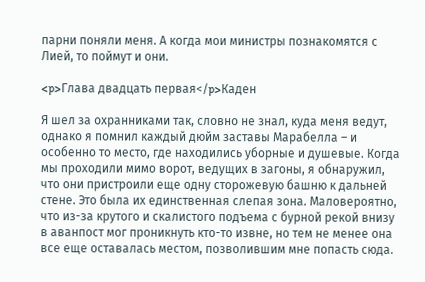парни поняли меня. А когда мои министры познакомятся с Лией, то поймут и они.

<p>Глава двадцать первая</p>Каден

Я шел за охранниками так, словно не знал, куда меня ведут, однако я помнил каждый дюйм заставы Марабелла – и особенно то место, где находились уборные и душевые. Когда мы проходили мимо ворот, ведущих в загоны, я обнаружил, что они пристроили еще одну сторожевую башню к дальней стене. Это была их единственная слепая зона. Маловероятно, что из-за крутого и скалистого подъема с бурной рекой внизу в аванпост мог проникнуть кто-то извне, но тем не менее она все еще оставалась местом, позволившим мне попасть сюда.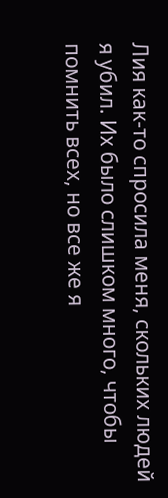Лия как-то спросила меня, скольких людей я убил. Их было слишком много, чтобы помнить всех, но все же я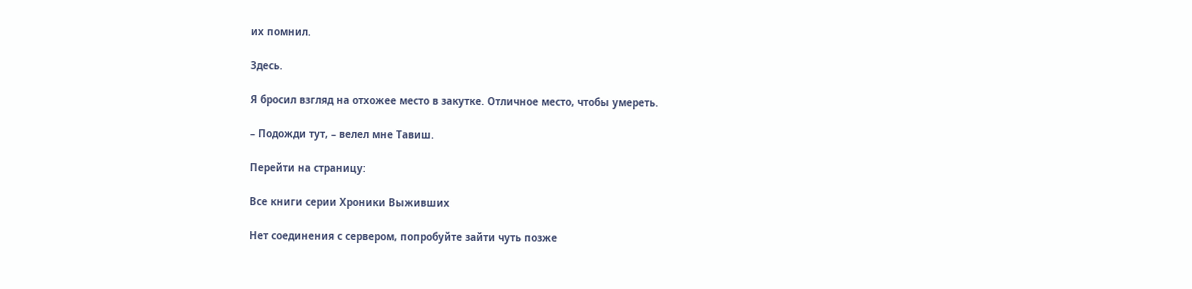их помнил.

Здесь.

Я бросил взгляд на отхожее место в закутке. Отличное место, чтобы умереть.

– Подожди тут, – велел мне Тавиш.

Перейти на страницу:

Все книги серии Хроники Выживших

Нет соединения с сервером, попробуйте зайти чуть позже